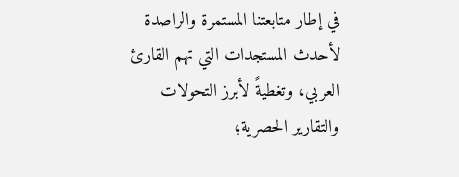في إطار متابعتنا المستمرة والراصدة لأحدث المستجدات التي تهم القارئ العربي، وتغطيةً لأبرز التحولات والتقارير الحصرية؛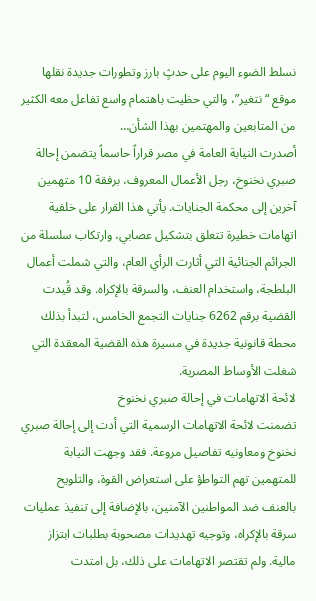نسلط الضوء اليوم على حدثٍ بارز وتطورات جديدة نقلها موقع “نتغير”، والتي حظيت باهتمام واسع تفاعل معه الكثير من المتابعين والمهتمين بهذا الشأن…
أصدرت النيابة العامة في مصر قراراً حاسماً يتضمن إحالة صبري نخنوخ، رجل الأعمال المعروف، برفقة 10 متهمين آخرين إلى محكمة الجنايات. يأتي هذا القرار على خلفية اتهامات خطيرة تتعلق بتشكيل عصابي، وارتكاب سلسلة من الجرائم الجنائية التي أثارت الرأي العام، والتي شملت أعمال البلطجة، واستخدام العنف، والسرقة بالإكراه. وقد قُيدت القضية برقم 6262 جنايات التجمع الخامس، لتبدأ بذلك محطة قانونية جديدة في مسيرة هذه القضية المعقدة التي شغلت الأوساط المصرية.
لائحة الاتهامات في إحالة صبري نخنوخ
تضمنت لائحة الاتهامات الرسمية التي أدت إلى إحالة صبري نخنوخ ومعاونيه تفاصيل مروعة. فقد وجهت النيابة للمتهمين تهم التواطؤ على استعراض القوة، والتلويح بالعنف ضد المواطنين الآمنين، بالإضافة إلى تنفيذ عمليات سرقة بالإكراه، وتوجيه تهديدات مصحوبة بطلبات ابتزاز مالية. ولم تقتصر الاتهامات على ذلك، بل امتدت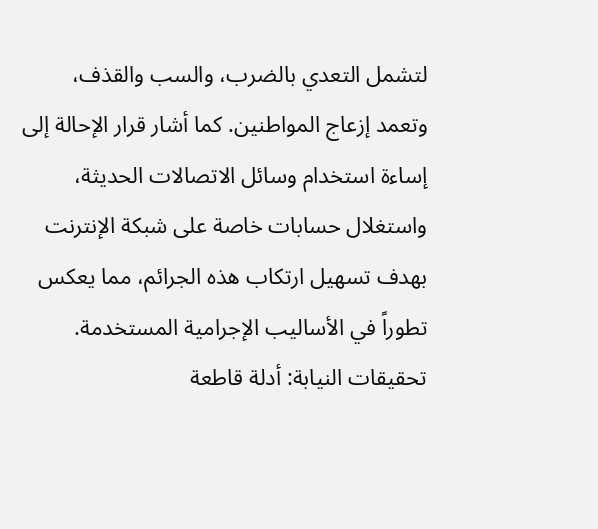لتشمل التعدي بالضرب، والسب والقذف، وتعمد إزعاج المواطنين. كما أشار قرار الإحالة إلى إساءة استخدام وسائل الاتصالات الحديثة، واستغلال حسابات خاصة على شبكة الإنترنت بهدف تسهيل ارتكاب هذه الجرائم، مما يعكس تطوراً في الأساليب الإجرامية المستخدمة.
تحقيقات النيابة: أدلة قاطعة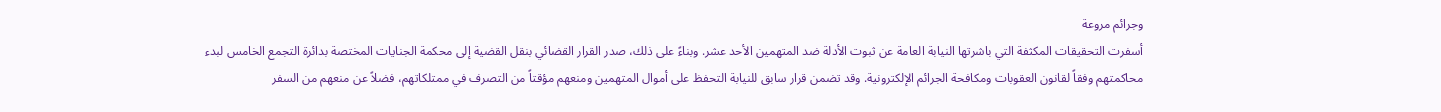وجرائم مروعة
أسفرت التحقيقات المكثفة التي باشرتها النيابة العامة عن ثبوت الأدلة ضد المتهمين الأحد عشر. وبناءً على ذلك، صدر القرار القضائي بنقل القضية إلى محكمة الجنايات المختصة بدائرة التجمع الخامس لبدء محاكمتهم وفقاً لقانون العقوبات ومكافحة الجرائم الإلكترونية. وقد تضمن قرار سابق للنيابة التحفظ على أموال المتهمين ومنعهم مؤقتاً من التصرف في ممتلكاتهم، فضلاً عن منعهم من السفر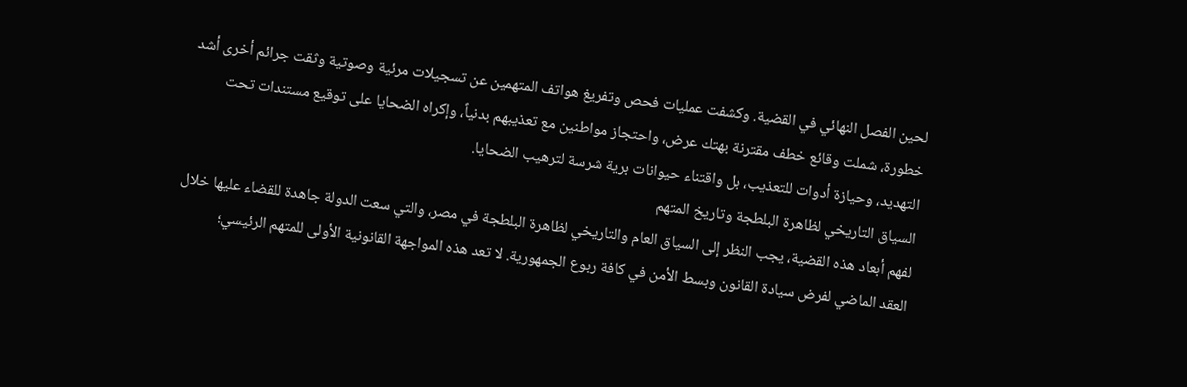لحين الفصل النهائي في القضية. وكشفت عمليات فحص وتفريغ هواتف المتهمين عن تسجيلات مرئية وصوتية وثقت جرائم أخرى أشد خطورة، شملت وقائع خطف مقترنة بهتك عرض، واحتجاز مواطنين مع تعذيبهم بدنياً، وإكراه الضحايا على توقيع مستندات تحت التهديد، وحيازة أدوات للتعذيب، بل واقتناء حيوانات برية شرسة لترهيب الضحايا.
السياق التاريخي لظاهرة البلطجة وتاريخ المتهم
لفهم أبعاد هذه القضية، يجب النظر إلى السياق العام والتاريخي لظاهرة البلطجة في مصر، والتي سعت الدولة جاهدة للقضاء عليها خلال العقد الماضي لفرض سيادة القانون وبسط الأمن في كافة ربوع الجمهورية. لا تعد هذه المواجهة القانونية الأولى للمتهم الرئيسي؛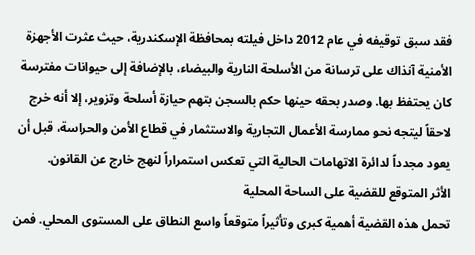فقد سبق توقيفه في عام 2012 داخل فيلته بمحافظة الإسكندرية، حيث عثرت الأجهزة الأمنية آنذاك على ترسانة من الأسلحة النارية والبيضاء، بالإضافة إلى حيوانات مفترسة كان يحتفظ بها. وصدر بحقه حينها حكم بالسجن بتهم حيازة أسلحة وتزوير، إلا أنه خرج لاحقاً ليتجه نحو ممارسة الأعمال التجارية والاستثمار في قطاع الأمن والحراسة، قبل أن يعود مجدداً لدائرة الاتهامات الحالية التي تعكس استمراراً لنهج خارج عن القانون.
الأثر المتوقع للقضية على الساحة المحلية
تحمل هذه القضية أهمية كبرى وتأثيراً متوقعاً واسع النطاق على المستوى المحلي. فمن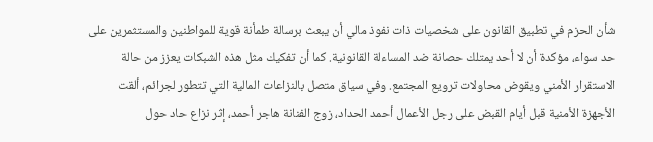شأن الحزم في تطبيق القانون على شخصيات ذات نفوذ مالي أن يبعث برسالة طمأنة قوية للمواطنين والمستثمرين على حد سواء، مؤكدة أن لا أحد يمتلك حصانة ضد المساءلة القانونية. كما أن تفكيك مثل هذه الشبكات يعزز من حالة الاستقرار الأمني ويقوض محاولات ترويع المجتمع. وفي سياق متصل بالنزاعات المالية التي تتطور لجرائم، ألقت الأجهزة الأمنية قبل أيام القبض على رجل الأعمال أحمد الحداد، زوج الفنانة هاجر أحمد، إثر نزاع حاد حول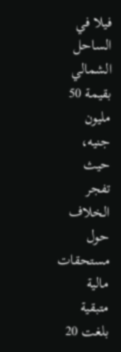فيلا في الساحل الشمالي بقيمة 50 مليون جنيه، حيث تفجر الخلاف حول مستحقات مالية متبقية بلغت 20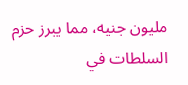مليون جنيه، مما يبرز حزم السلطات في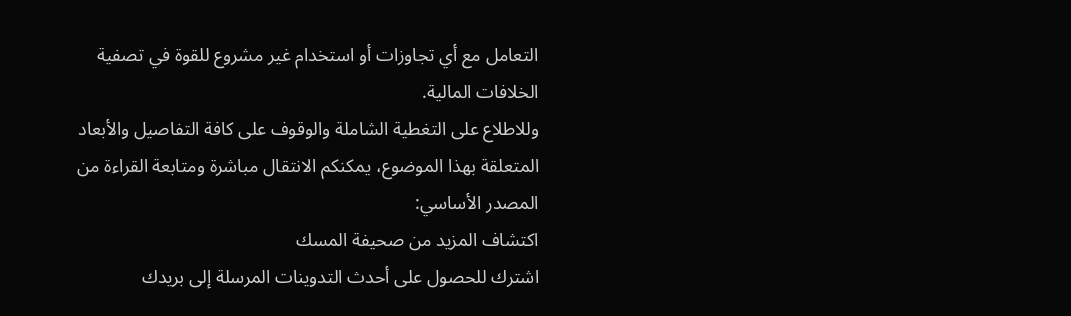التعامل مع أي تجاوزات أو استخدام غير مشروع للقوة في تصفية الخلافات المالية.
وللاطلاع على التغطية الشاملة والوقوف على كافة التفاصيل والأبعاد المتعلقة بهذا الموضوع، يمكنكم الانتقال مباشرة ومتابعة القراءة من المصدر الأساسي:
اكتشاف المزيد من صحيفة المسك
اشترك للحصول على أحدث التدوينات المرسلة إلى بريدك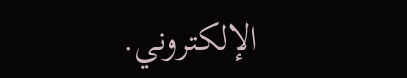الإلكتروني.